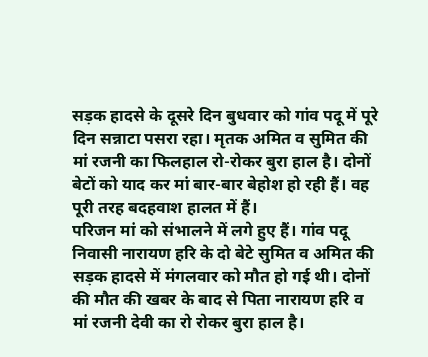सड़क हादसे के दूसरे दिन बुधवार को गांव पदू में पूरे दिन सन्नाटा पसरा रहा। मृतक अमित व सुमित की मां रजनी का फिलहाल रो-रोकर बुरा हाल है। दोनों बेटों को याद कर मां बार-बार बेहोश हो रही हैं। वह पूरी तरह बदहवाश हालत में हैं।
परिजन मां को संभालने में लगे हुए हैं। गांव पदू निवासी नारायण हरि के दो बेटे सुमित व अमित की सड़क हादसे में मंगलवार को मौत हो गई थी। दोनों की मौत की खबर के बाद से पिता नारायण हरि व मां रजनी देवी का रो रोकर बुरा हाल है।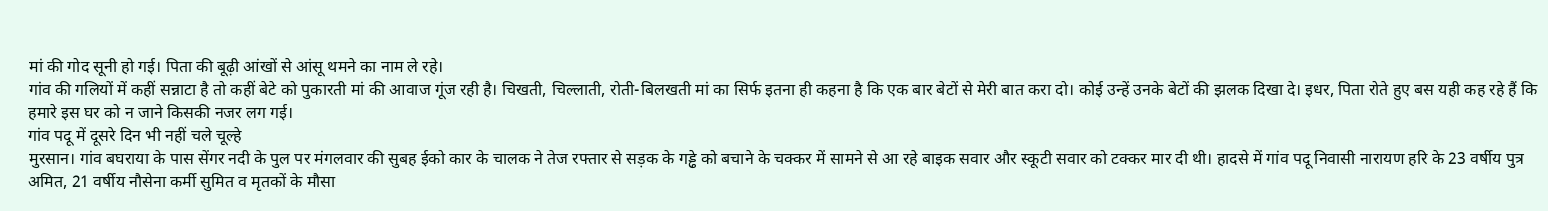मां की गोद सूनी हो गई। पिता की बूढ़ी आंखों से आंसू थमने का नाम ले रहे।
गांव की गलियों में कहीं सन्नाटा है तो कहीं बेटे को पुकारती मां की आवाज गूंज रही है। चिखती, चिल्लाती, रोती-बिलखती मां का सिर्फ इतना ही कहना है कि एक बार बेटों से मेरी बात करा दो। कोई उन्हें उनके बेटों की झलक दिखा दे। इधर, पिता रोते हुए बस यही कह रहे हैं कि हमारे इस घर को न जाने किसकी नजर लग गई।
गांव पदू में दूसरे दिन भी नहीं चले चूल्हे
मुरसान। गांव बघराया के पास सेंगर नदी के पुल पर मंगलवार की सुबह ईको कार के चालक ने तेज रफ्तार से सड़क के गड्ढे को बचाने के चक्कर में सामने से आ रहे बाइक सवार और स्कूटी सवार को टक्कर मार दी थी। हादसे में गांव पदू निवासी नारायण हरि के 23 वर्षीय पुत्र अमित, 21 वर्षीय नौसेना कर्मी सुमित व मृतकों के मौसा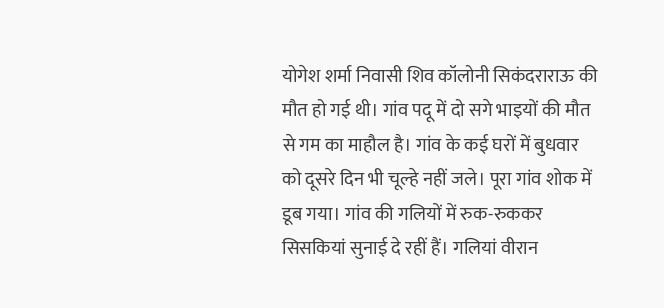योगेश शर्मा निवासी शिव कॉलोनी सिकंदराराऊ की मौत हो गई थी। गांव पदू में दो सगे भाइयों की मौत से गम का माहौल है। गांव के कई घरों में बुधवार को दूसरे दिन भी चूल्हे नहीं जले। पूरा गांव शोक में डूब गया। गांव की गलियों में रुक-रुककर सिसकियां सुनाई दे रहीं हैं। गलियां वीरान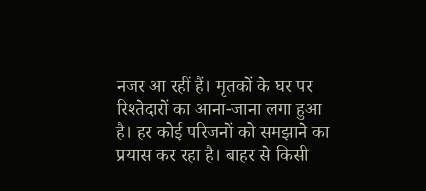नजर आ रहीं हैं। मृतकों के घर पर रिश्तेदारों का आना-जाना लगा हुआ है। हर कोई परिजनों को समझाने का प्रयास कर रहा है। बाहर से किसी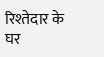रिश्तेदार के घर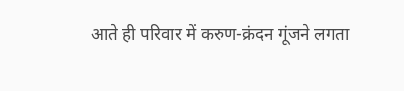आते ही परिवार में करुण-क्रंदन गूंजने लगता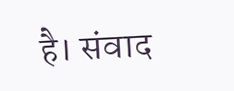है। संवाद